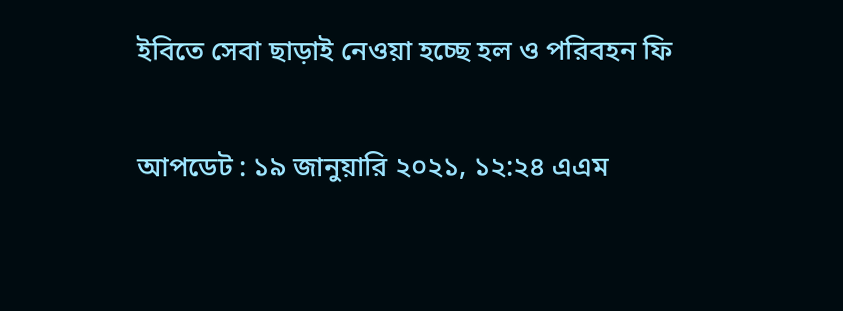ইবিতে সেবা ছাড়াই নেওয়া হচ্ছে হল ও পরিবহন ফি

আপডেট : ১৯ জানুয়ারি ২০২১, ১২:২৪ এএম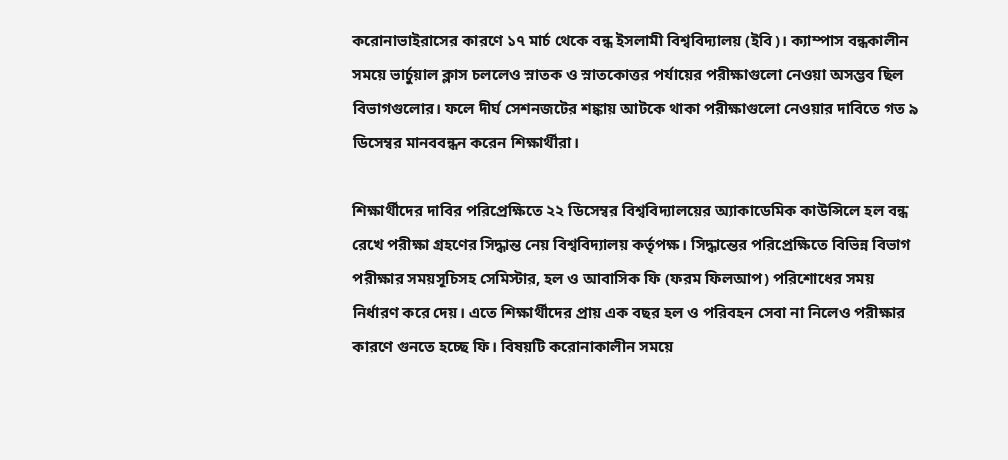করোনাভাইরাসের কারণে ১৭ মার্চ থেকে বন্ধ ইসলামী বিশ্ববিদ্যালয় (ইবি)। ক্যাম্পাস বন্ধকালীন সময়ে ভার্চুয়াল ক্লাস চললেও স্নাতক ও স্নাতকোত্তর পর্যায়ের পরীক্ষাগুলো নেওয়া অসম্ভব ছিল বিভাগগুলোর। ফলে দীর্ঘ সেশনজটের শঙ্কায় আটকে থাকা পরীক্ষাগুলো নেওয়ার দাবিতে গত ৯ ডিসেম্বর মানববন্ধন করেন শিক্ষার্থীরা।

শিক্ষার্থীদের দাবির পরিপ্রেক্ষিতে ২২ ডিসেম্বর বিশ্ববিদ্যালয়ের অ্যাকাডেমিক কাউন্সিলে হল বন্ধ রেখে পরীক্ষা গ্রহণের সিদ্ধান্ত নেয় বিশ্ববিদ্যালয় কর্তৃপক্ষ। সিদ্ধান্তের পরিপ্রেক্ষিতে বিভিন্ন বিভাগ পরীক্ষার সময়সূচিসহ সেমিস্টার, হল ও আবাসিক ফি (ফরম ফিলআপ) পরিশোধের সময় নির্ধারণ করে দেয়। এতে শিক্ষার্থীদের প্রায় এক বছর হল ও পরিবহন সেবা না নিলেও পরীক্ষার কারণে গুনতে হচ্ছে ফি। বিষয়টি করোনাকালীন সময়ে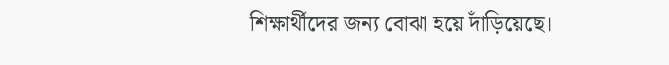শিক্ষার্থীদের জন্য বোঝা হয়ে দাঁড়িয়েছে।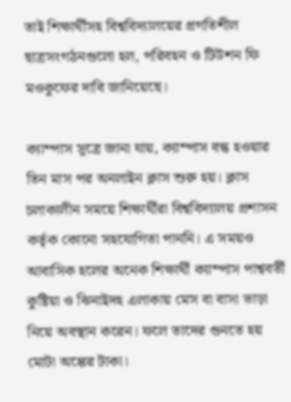তাই শিক্ষার্থীসহ বিশ্ববিদ্যালয়ের প্রগতিশীল ছাত্রসংগঠনগুলো হল, পরিবহন ও টিউশন ফি মওকুফের দাবি জানিয়েছে।

ক্যাম্পাস সূত্রে জানা যায়, ক্যাম্পাস বন্ধ হওয়ার তিন মাস পর অনলাইন ক্লাস শুরু হয়। ক্লাস চলাকালীন সময়ে শিক্ষার্থীরা বিশ্ববিদ্যালয় প্রশাসন কর্তৃক কোনো সহযোগিতা পাননি। এ সময়ও আবাসিক হলের অনেক শিক্ষার্থী ক্যাম্পাস পাশ্ববর্তী কুষ্টিয়া ও ঝিনাইদহ এলাকায় মেস বা বাসা ভাড়া নিয়ে অবস্থান করেন। ফলে তাদের গুনতে হয় মোটা অঙ্কের টাকা।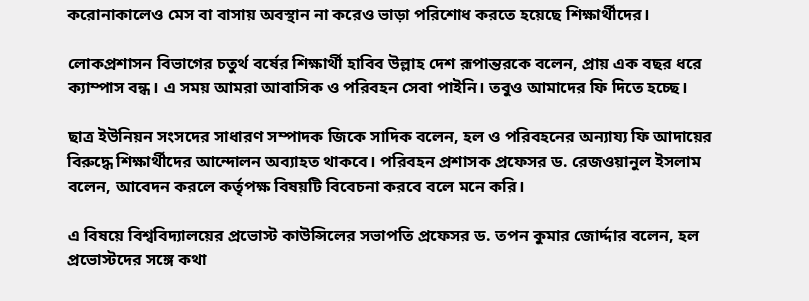করোনাকালেও মেস বা বাসায় অবস্থান না করেও ভাড়া পরিশোধ করতে হয়েছে শিক্ষার্থীদের।

লোকপ্রশাসন বিভাগের চতুর্থ বর্ষের শিক্ষার্থী হাবিব উল্লাহ দেশ রূপান্তরকে বলেন, প্রায় এক বছর ধরে ক্যাম্পাস বন্ধ। এ সময় আমরা আবাসিক ও পরিবহন সেবা পাইনি। তবুও আমাদের ফি দিতে হচ্ছে।

ছাত্র ইউনিয়ন সংসদের সাধারণ সম্পাদক জিকে সাদিক বলেন, হল ও পরিবহনের অন্যায্য ফি আদায়ের বিরুদ্ধে শিক্ষার্থীদের আন্দোলন অব্যাহত থাকবে। পরিবহন প্রশাসক প্রফেসর ড. রেজওয়ানুল ইসলাম বলেন, আবেদন করলে কর্তৃপক্ষ বিষয়টি বিবেচনা করবে বলে মনে করি।

এ বিষয়ে বিশ্ববিদ্যালয়ের প্রভোস্ট কাউন্সিলের সভাপতি প্রফেসর ড. তপন কুমার জোর্দ্দার বলেন, হল প্রভোস্টদের সঙ্গে কথা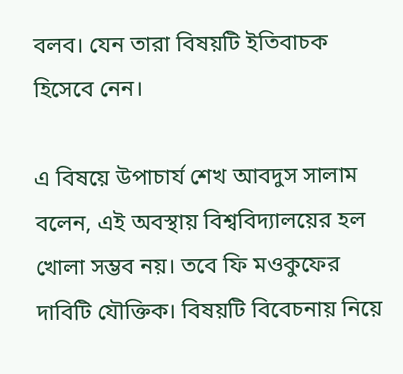বলব। যেন তারা বিষয়টি ইতিবাচক হিসেবে নেন।

এ বিষয়ে উপাচার্য শেখ আবদুস সালাম বলেন, এই অবস্থায় বিশ্ববিদ্যালয়ের হল খোলা সম্ভব নয়। তবে ফি মওকুফের দাবিটি যৌক্তিক। বিষয়টি বিবেচনায় নিয়ে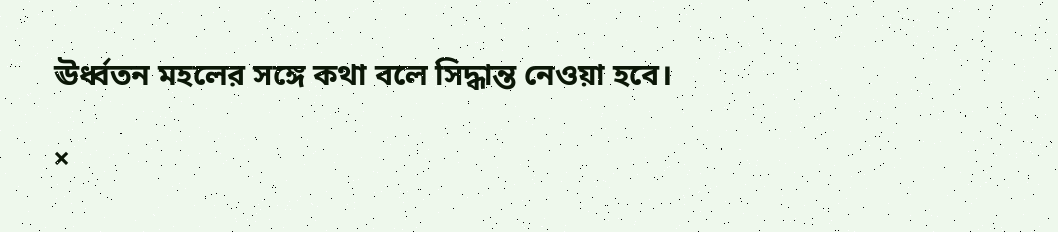ঊর্ধ্বতন মহলের সঙ্গে কথা বলে সিদ্ধান্ত নেওয়া হবে।

×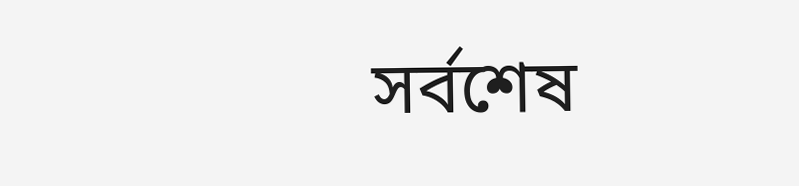সর্বশেষ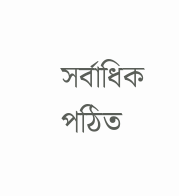সর্বাধিক পঠিত